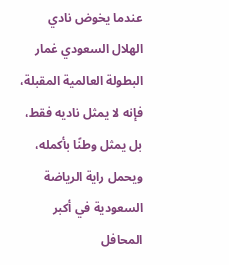عندما يخوض نادي الهلال السعودي غمار البطولة العالمية المقبلة، فإنه لا يمثل ناديه فقط، بل يمثل وطنًا بأكمله، ويحمل راية الرياضة السعودية في أكبر المحافل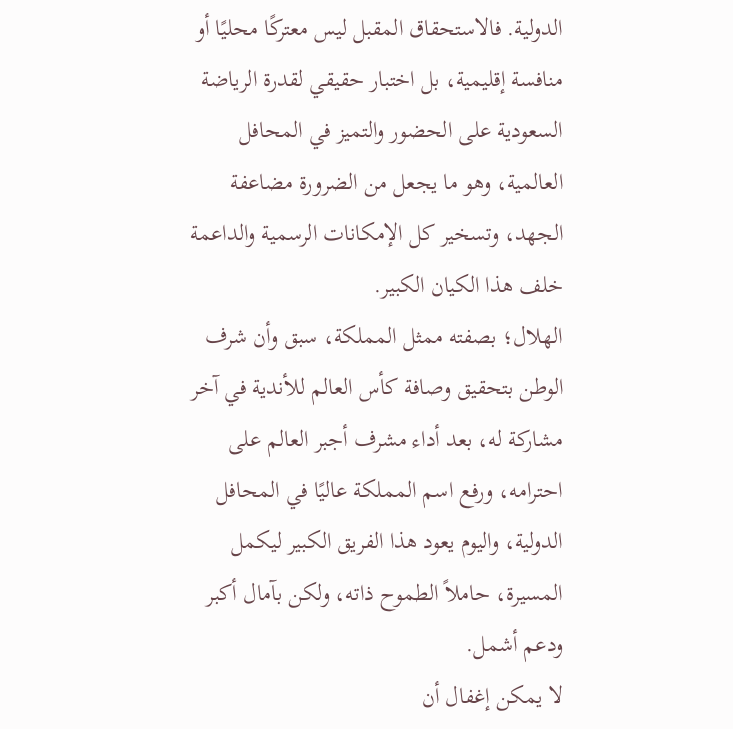الدولية. فالاستحقاق المقبل ليس معتركًا محليًا أو منافسة إقليمية، بل اختبار حقيقي لقدرة الرياضة السعودية على الحضور والتميز في المحافل العالمية، وهو ما يجعل من الضرورة مضاعفة الجهد، وتسخير كل الإمكانات الرسمية والداعمة خلف هذا الكيان الكبير.
الهلال؛ بصفته ممثل المملكة، سبق وأن شرف الوطن بتحقيق وصافة كأس العالم للأندية في آخر مشاركة له، بعد أداء مشرف أجبر العالم على احترامه، ورفع اسم المملكة عاليًا في المحافل الدولية، واليوم يعود هذا الفريق الكبير ليكمل المسيرة، حاملاً الطموح ذاته، ولكن بآمال أكبر ودعم أشمل.
لا يمكن إغفال أن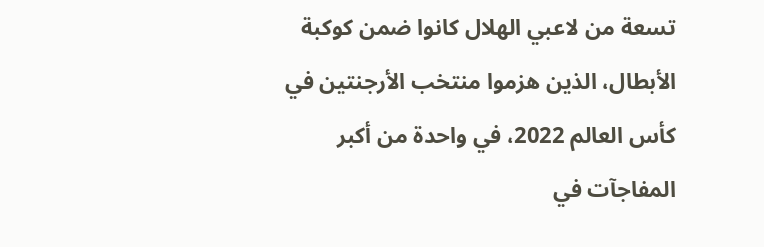تسعة من لاعبي الهلال كانوا ضمن كوكبة الأبطال، الذين هزموا منتخب الأرجنتين في كأس العالم 2022، في واحدة من أكبر المفاجآت في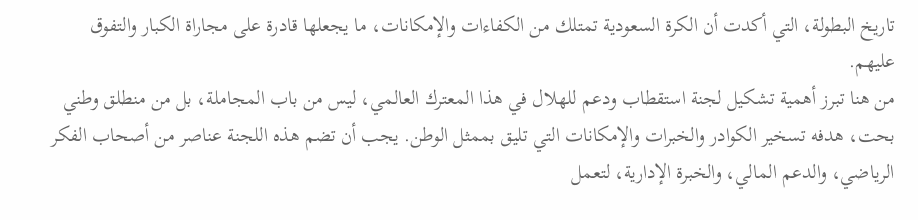تاريخ البطولة، التي أكدت أن الكرة السعودية تمتلك من الكفاءات والإمكانات، ما يجعلها قادرة على مجاراة الكبار والتفوق عليهم.
من هنا تبرز أهمية تشكيل لجنة استقطاب ودعم للهلال في هذا المعترك العالمي، ليس من باب المجاملة، بل من منطلق وطني بحت، هدفه تسخير الكوادر والخبرات والإمكانات التي تليق بممثل الوطن. يجب أن تضم هذه اللجنة عناصر من أصحاب الفكر الرياضي، والدعم المالي، والخبرة الإدارية، لتعمل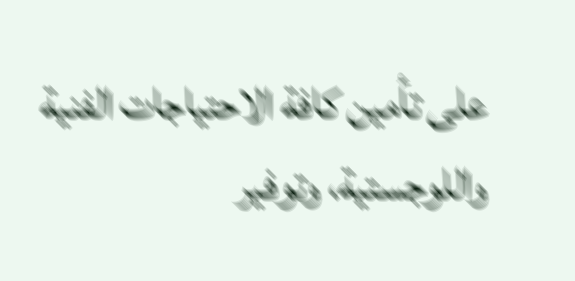على تأمين كافة الاحتياجات الفنية واللوجستية، وتوفير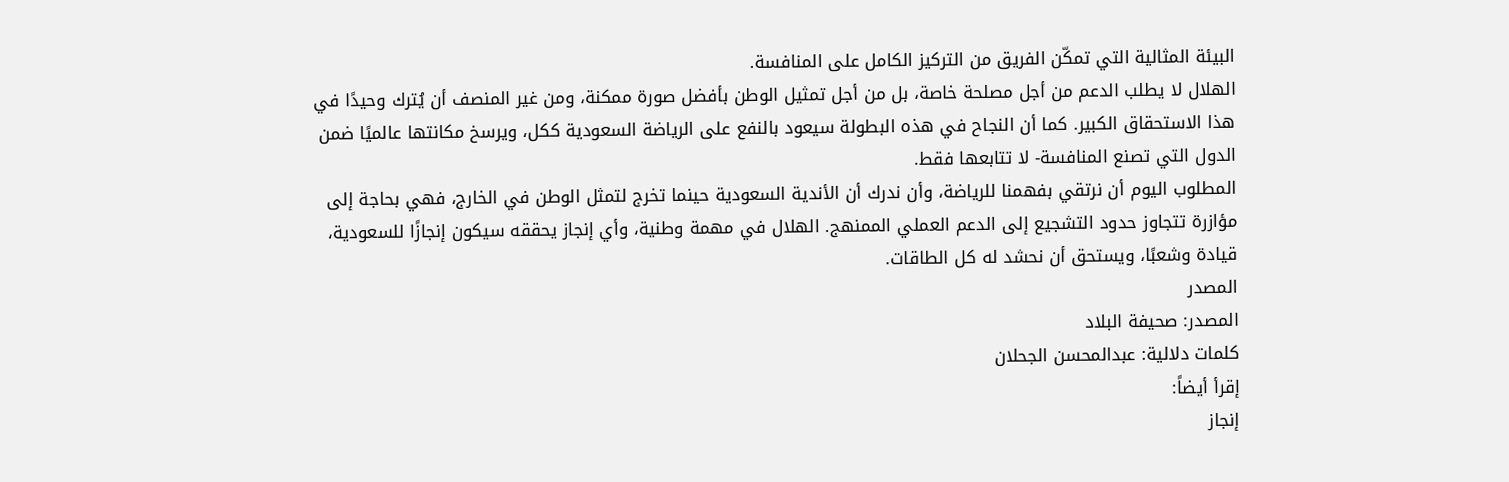البيئة المثالية التي تمكّن الفريق من التركيز الكامل على المنافسة.
الهلال لا يطلب الدعم من أجل مصلحة خاصة، بل من أجل تمثيل الوطن بأفضل صورة ممكنة، ومن غير المنصف أن يُترك وحيدًا في هذا الاستحقاق الكبير. كما أن النجاح في هذه البطولة سيعود بالنفع على الرياضة السعودية ككل، ويرسخ مكانتها عالميًا ضمن الدول التي تصنع المنافسة- لا تتابعها فقط.
المطلوب اليوم أن نرتقي بفهمنا للرياضة، وأن ندرك أن الأندية السعودية حينما تخرج لتمثل الوطن في الخارج، فهي بحاجة إلى مؤازرة تتجاوز حدود التشجيع إلى الدعم العملي الممنهج. الهلال في مهمة وطنية، وأي إنجاز يحققه سيكون إنجازًا للسعودية، قيادة وشعبًا، ويستحق أن نحشد له كل الطاقات.
المصدر
المصدر: صحيفة البلاد
كلمات دلالية: عبدالمحسن الجحلان
إقرأ أيضاً:
إنجاز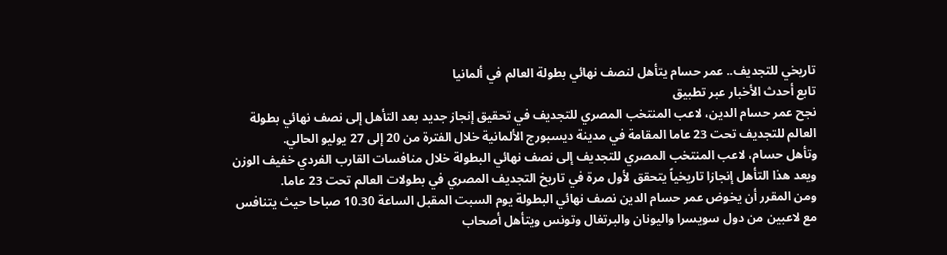تاريخي للتجديف.. عمر حسام يتأهل لنصف نهائي بطولة العالم في ألمانيا
تابع أحدث الأخبار عبر تطبيق
نجح عمر حسام الدين، لاعب المنتخب المصري للتجديف في تحقيق إنجاز جديد بعد التأهل إلى نصف نهائي بطولة العالم للتجديف تحت 23 عاما المقامة في مدينة ديسبورج الألمانية خلال الفترة من 20 إلى 27 يوليو الحالي.
وتأهل حسام، لاعب المنتخب المصري للتجديف إلى نصف نهائي البطولة خلال منافسات القارب الفردي خفيف الوزن ويعد هذا التأهل إنجازا تاريخياً يتحقق لأول مرة في تاريخ التجديف المصري في بطولات العالم تحت 23 عاما.
ومن المقرر أن يخوض عمر حسام الدين نصف نهائي البطولة يوم السبت المقبل الساعة 10.30 صباحا حيث يتنافس مع لاعبين من دول سويسرا واليونان والبرتغال وتونس ويتأهل أصحاب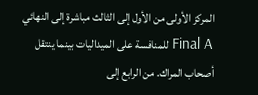المركز الأولى من الأول إلى الثالث مباشرة إلى النهائي Final A للمنافسة على الميداليات بينما ينتقل أصحاب المراك. من الرابع إلى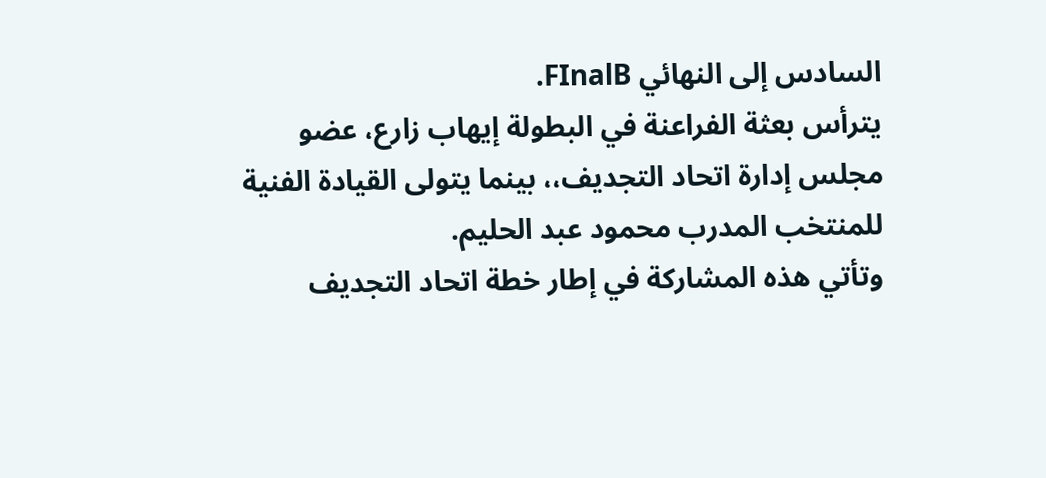السادس إلى النهائي FInalB.
يترأس بعثة الفراعنة في البطولة إيهاب زارع، عضو مجلس إدارة اتحاد التجديف،، بينما يتولى القيادة الفنية للمنتخب المدرب محمود عبد الحليم.
وتأتي هذه المشاركة في إطار خطة اتحاد التجديف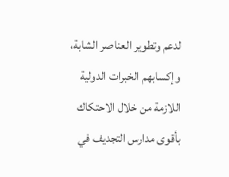لدعم وتطوير العناصر الشابة، وإكسابهم الخبرات الدولية اللازمة من خلال الاحتكاك بأقوى مدارس التجديف في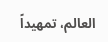العالم، تمهيداً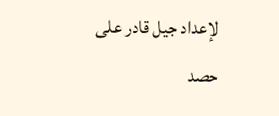لإعداد جيل قادر على حصد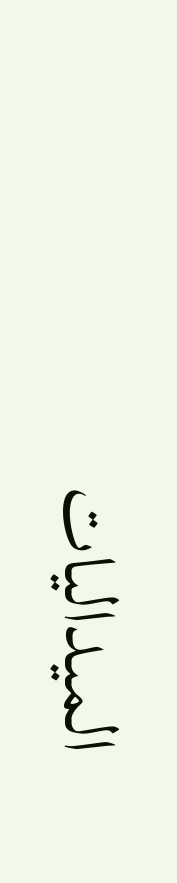الميداليات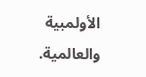الأولمبية والعالمية.